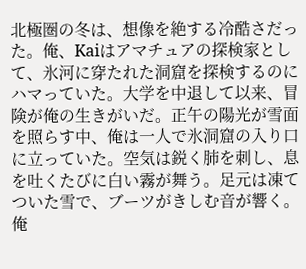北極圏の冬は、想像を絶する冷酷さだった。俺、Kaiはアマチュアの探検家として、氷河に穿たれた洞窟を探検するのにハマっていた。大学を中退して以来、冒険が俺の生きがいだ。正午の陽光が雪面を照らす中、俺は一人で氷洞窟の入り口に立っていた。空気は鋭く肺を刺し、息を吐くたびに白い霧が舞う。足元は凍てついた雪で、ブーツがきしむ音が響く。俺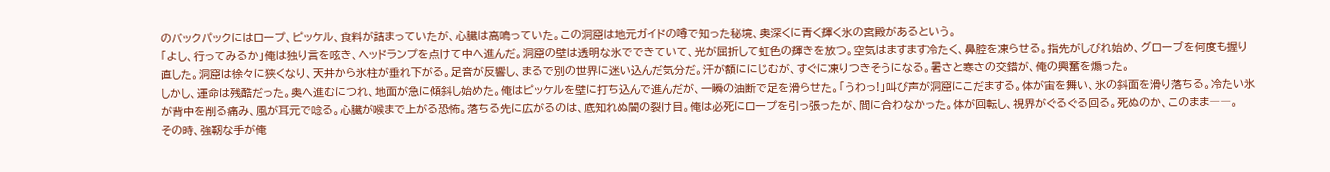のバックパックにはロープ、ピッケル、食料が詰まっていたが、心臓は高鳴っていた。この洞窟は地元ガイドの噂で知った秘境、奥深くに青く輝く氷の宮殿があるという。
「よし、行ってみるか」俺は独り言を呟き、ヘッドランプを点けて中へ進んだ。洞窟の壁は透明な氷でできていて、光が屈折して虹色の輝きを放つ。空気はますます冷たく、鼻腔を凍らせる。指先がしびれ始め、グローブを何度も握り直した。洞窟は徐々に狭くなり、天井から氷柱が垂れ下がる。足音が反響し、まるで別の世界に迷い込んだ気分だ。汗が額ににじむが、すぐに凍りつきそうになる。暑さと寒さの交錯が、俺の興奮を煽った。
しかし、運命は残酷だった。奥へ進むにつれ、地面が急に傾斜し始めた。俺はピッケルを壁に打ち込んで進んだが、一瞬の油断で足を滑らせた。「うわっ!」叫び声が洞窟にこだまする。体が宙を舞い、氷の斜面を滑り落ちる。冷たい氷が背中を削る痛み、風が耳元で唸る。心臓が喉まで上がる恐怖。落ちる先に広がるのは、底知れぬ闇の裂け目。俺は必死にロープを引っ張ったが、間に合わなかった。体が回転し、視界がぐるぐる回る。死ぬのか、このまま――。
その時、強靭な手が俺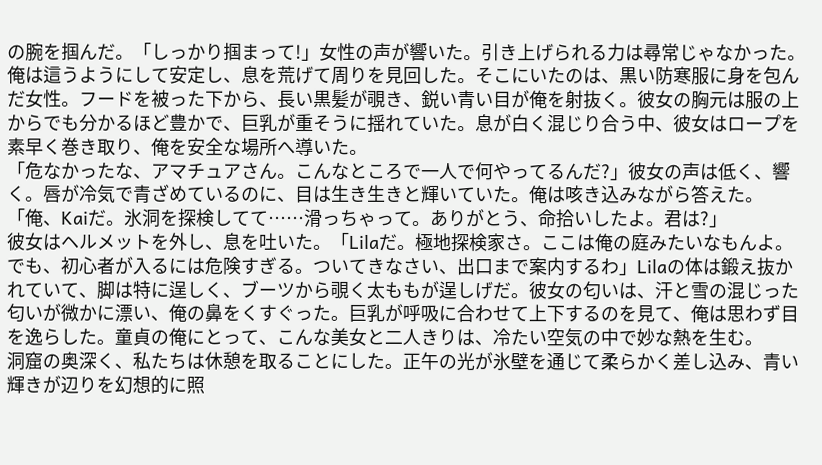の腕を掴んだ。「しっかり掴まって!」女性の声が響いた。引き上げられる力は尋常じゃなかった。俺は這うようにして安定し、息を荒げて周りを見回した。そこにいたのは、黒い防寒服に身を包んだ女性。フードを被った下から、長い黒髪が覗き、鋭い青い目が俺を射抜く。彼女の胸元は服の上からでも分かるほど豊かで、巨乳が重そうに揺れていた。息が白く混じり合う中、彼女はロープを素早く巻き取り、俺を安全な場所へ導いた。
「危なかったな、アマチュアさん。こんなところで一人で何やってるんだ?」彼女の声は低く、響く。唇が冷気で青ざめているのに、目は生き生きと輝いていた。俺は咳き込みながら答えた。「俺、Kaiだ。氷洞を探検してて……滑っちゃって。ありがとう、命拾いしたよ。君は?」
彼女はヘルメットを外し、息を吐いた。「Lilaだ。極地探検家さ。ここは俺の庭みたいなもんよ。でも、初心者が入るには危険すぎる。ついてきなさい、出口まで案内するわ」Lilaの体は鍛え抜かれていて、脚は特に逞しく、ブーツから覗く太ももが逞しげだ。彼女の匂いは、汗と雪の混じった匂いが微かに漂い、俺の鼻をくすぐった。巨乳が呼吸に合わせて上下するのを見て、俺は思わず目を逸らした。童貞の俺にとって、こんな美女と二人きりは、冷たい空気の中で妙な熱を生む。
洞窟の奥深く、私たちは休憩を取ることにした。正午の光が氷壁を通じて柔らかく差し込み、青い輝きが辺りを幻想的に照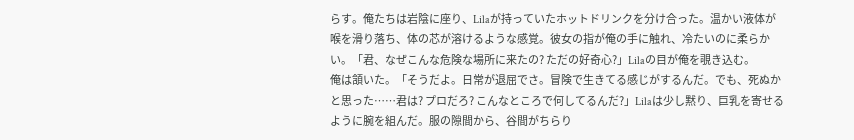らす。俺たちは岩陰に座り、Lilaが持っていたホットドリンクを分け合った。温かい液体が喉を滑り落ち、体の芯が溶けるような感覚。彼女の指が俺の手に触れ、冷たいのに柔らかい。「君、なぜこんな危険な場所に来たの? ただの好奇心?」Lilaの目が俺を覗き込む。
俺は頷いた。「そうだよ。日常が退屈でさ。冒険で生きてる感じがするんだ。でも、死ぬかと思った……君は? プロだろ? こんなところで何してるんだ?」Lilaは少し黙り、巨乳を寄せるように腕を組んだ。服の隙間から、谷間がちらり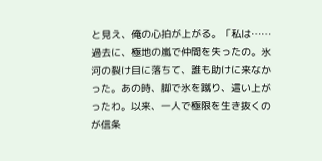と見え、俺の心拍が上がる。「私は……過去に、極地の嵐で仲間を失ったの。氷河の裂け目に落ちて、誰も助けに来なかった。あの時、脚で氷を蹴り、這い上がったわ。以来、一人で極限を生き抜くのが信条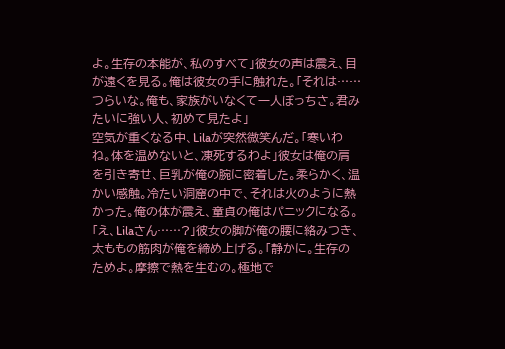よ。生存の本能が、私のすべて」彼女の声は震え、目が遠くを見る。俺は彼女の手に触れた。「それは……つらいな。俺も、家族がいなくて一人ぼっちさ。君みたいに強い人、初めて見たよ」
空気が重くなる中、Lilaが突然微笑んだ。「寒いわね。体を温めないと、凍死するわよ」彼女は俺の肩を引き寄せ、巨乳が俺の腕に密着した。柔らかく、温かい感触。冷たい洞窟の中で、それは火のように熱かった。俺の体が震え、童貞の俺はパニックになる。「え、Lilaさん……?」彼女の脚が俺の腰に絡みつき、太ももの筋肉が俺を締め上げる。「静かに。生存のためよ。摩擦で熱を生むの。極地で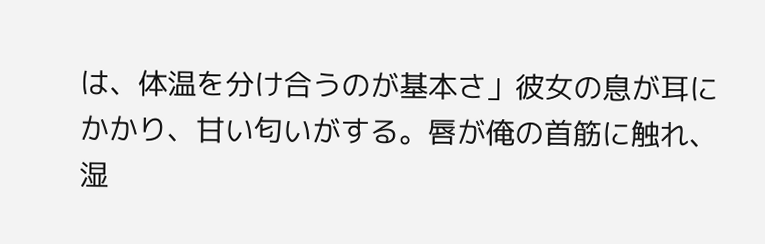は、体温を分け合うのが基本さ」彼女の息が耳にかかり、甘い匂いがする。唇が俺の首筋に触れ、湿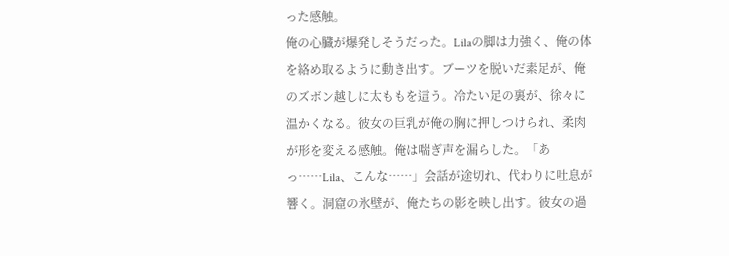った感触。
俺の心臓が爆発しそうだった。Lilaの脚は力強く、俺の体を絡め取るように動き出す。ブーツを脱いだ素足が、俺のズボン越しに太ももを這う。冷たい足の裏が、徐々に温かくなる。彼女の巨乳が俺の胸に押しつけられ、柔肉が形を変える感触。俺は喘ぎ声を漏らした。「あっ……Lila、こんな……」会話が途切れ、代わりに吐息が響く。洞窟の氷壁が、俺たちの影を映し出す。彼女の過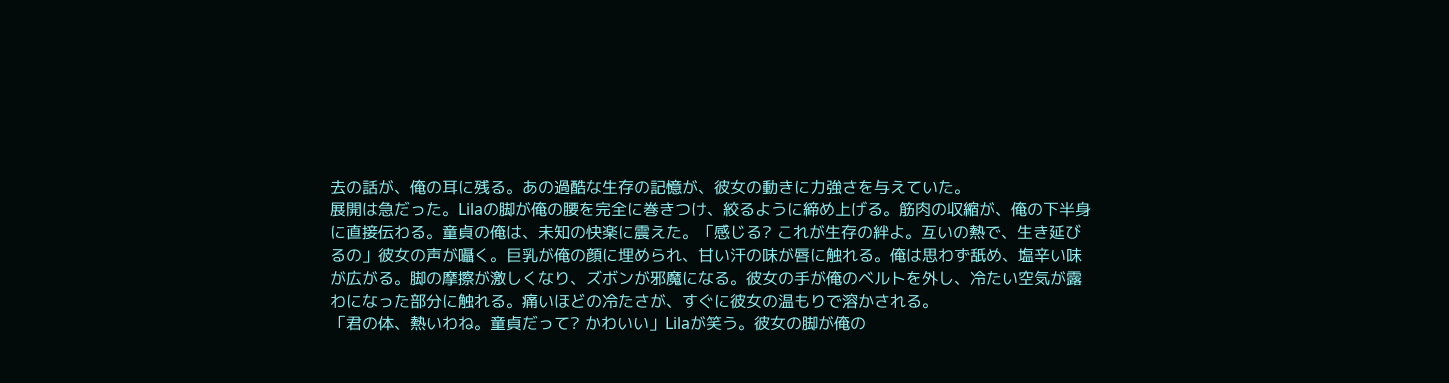去の話が、俺の耳に残る。あの過酷な生存の記憶が、彼女の動きに力強さを与えていた。
展開は急だった。Lilaの脚が俺の腰を完全に巻きつけ、絞るように締め上げる。筋肉の収縮が、俺の下半身に直接伝わる。童貞の俺は、未知の快楽に震えた。「感じる? これが生存の絆よ。互いの熱で、生き延びるの」彼女の声が囁く。巨乳が俺の顔に埋められ、甘い汗の味が唇に触れる。俺は思わず舐め、塩辛い味が広がる。脚の摩擦が激しくなり、ズボンが邪魔になる。彼女の手が俺のベルトを外し、冷たい空気が露わになった部分に触れる。痛いほどの冷たさが、すぐに彼女の温もりで溶かされる。
「君の体、熱いわね。童貞だって? かわいい」Lilaが笑う。彼女の脚が俺の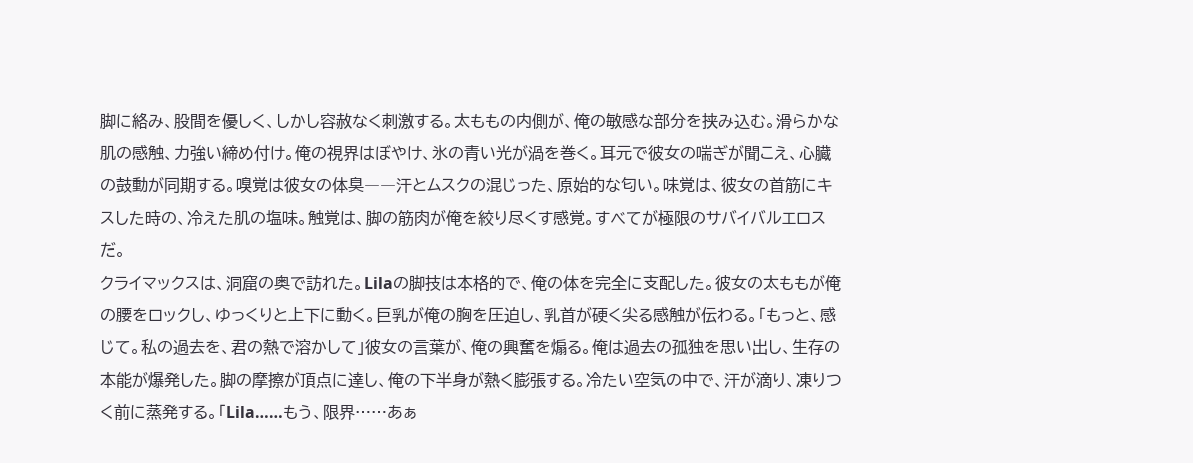脚に絡み、股間を優しく、しかし容赦なく刺激する。太ももの内側が、俺の敏感な部分を挟み込む。滑らかな肌の感触、力強い締め付け。俺の視界はぼやけ、氷の青い光が渦を巻く。耳元で彼女の喘ぎが聞こえ、心臓の鼓動が同期する。嗅覚は彼女の体臭――汗とムスクの混じった、原始的な匂い。味覚は、彼女の首筋にキスした時の、冷えた肌の塩味。触覚は、脚の筋肉が俺を絞り尽くす感覚。すべてが極限のサバイバルエロスだ。
クライマックスは、洞窟の奥で訪れた。Lilaの脚技は本格的で、俺の体を完全に支配した。彼女の太ももが俺の腰をロックし、ゆっくりと上下に動く。巨乳が俺の胸を圧迫し、乳首が硬く尖る感触が伝わる。「もっと、感じて。私の過去を、君の熱で溶かして」彼女の言葉が、俺の興奮を煽る。俺は過去の孤独を思い出し、生存の本能が爆発した。脚の摩擦が頂点に達し、俺の下半身が熱く膨張する。冷たい空気の中で、汗が滴り、凍りつく前に蒸発する。「Lila……もう、限界……あぁ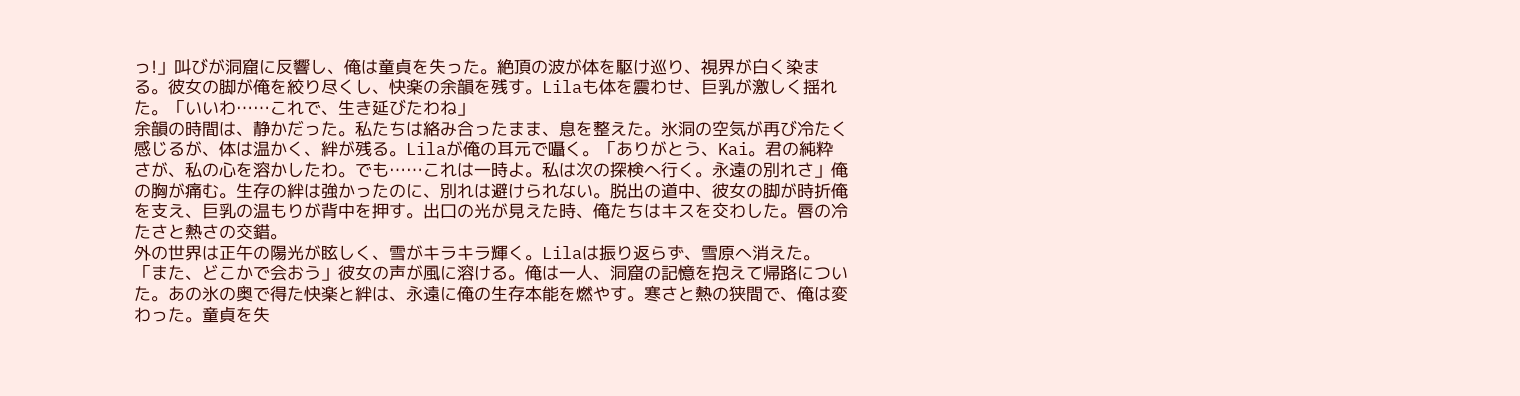っ!」叫びが洞窟に反響し、俺は童貞を失った。絶頂の波が体を駆け巡り、視界が白く染まる。彼女の脚が俺を絞り尽くし、快楽の余韻を残す。Lilaも体を震わせ、巨乳が激しく揺れた。「いいわ……これで、生き延びたわね」
余韻の時間は、静かだった。私たちは絡み合ったまま、息を整えた。氷洞の空気が再び冷たく感じるが、体は温かく、絆が残る。Lilaが俺の耳元で囁く。「ありがとう、Kai。君の純粋さが、私の心を溶かしたわ。でも……これは一時よ。私は次の探検へ行く。永遠の別れさ」俺の胸が痛む。生存の絆は強かったのに、別れは避けられない。脱出の道中、彼女の脚が時折俺を支え、巨乳の温もりが背中を押す。出口の光が見えた時、俺たちはキスを交わした。唇の冷たさと熱さの交錯。
外の世界は正午の陽光が眩しく、雪がキラキラ輝く。Lilaは振り返らず、雪原へ消えた。「また、どこかで会おう」彼女の声が風に溶ける。俺は一人、洞窟の記憶を抱えて帰路についた。あの氷の奥で得た快楽と絆は、永遠に俺の生存本能を燃やす。寒さと熱の狭間で、俺は変わった。童貞を失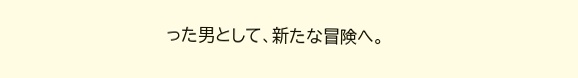った男として、新たな冒険へ。